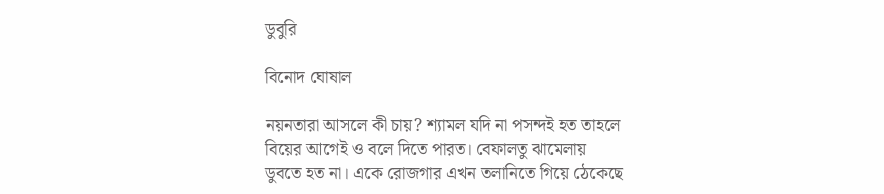ডুবুরি

বিনোদ ঘোষাল

নয়নতারা আসলে কী চায়? শ্যামল যদি না পসন্দই হত তাহলে বিয়ের আগেই ও বলে দিতে পারত। বেফালতু ঝামেলায় ডুবতে হত না। একে রোজগার এখন তলানিতে গিয়ে ঠেকেছে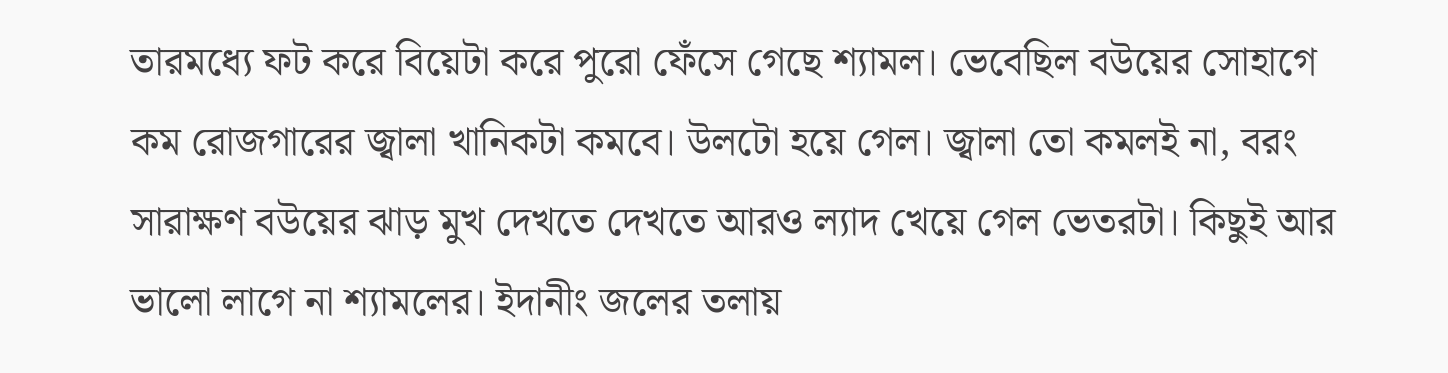তারমধ্যে ফট করে বিয়েটা করে পুরো ফেঁসে গেছে শ্যামল। ভেবেছিল বউয়ের সোহাগে কম রোজগারের জ্বালা খানিকটা কমবে। উলটো হয়ে গেল। জ্বালা তো কমলই না, বরং সারাক্ষণ বউয়ের ঝাড় মুখ দেখতে দেখতে আরও ল্যাদ খেয়ে গেল ভেতরটা। কিছুই আর ভালো লাগে না শ্যামলের। ইদানীং জলের তলায়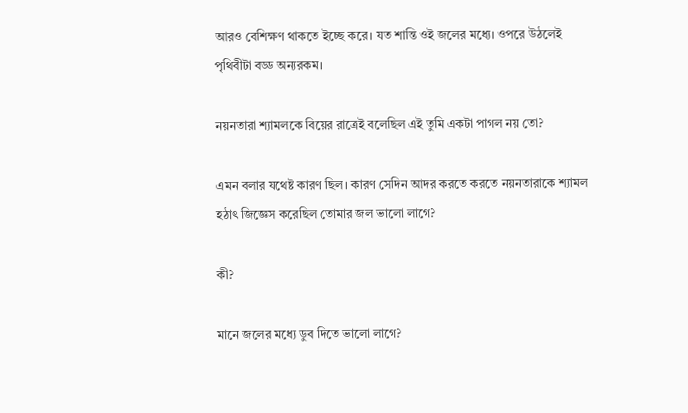আরও বেশিক্ষণ থাকতে ইচ্ছে করে। যত শান্তি ওই জলের মধ্যে। ওপরে উঠলেই পৃথিবীটা বড্ড অন্যরকম।

নয়নতারা শ্যামলকে বিয়ের রাত্রেই বলেছিল এই তুমি একটা পাগল নয় তো?

এমন বলার যথেষ্ট কারণ ছিল। কারণ সেদিন আদর করতে করতে নয়নতারাকে শ্যামল হঠাৎ জিজ্ঞেস করেছিল তোমার জল ভালো লাগে?

কী?

মানে জলের মধ্যে ডুব দিতে ভালো লাগে?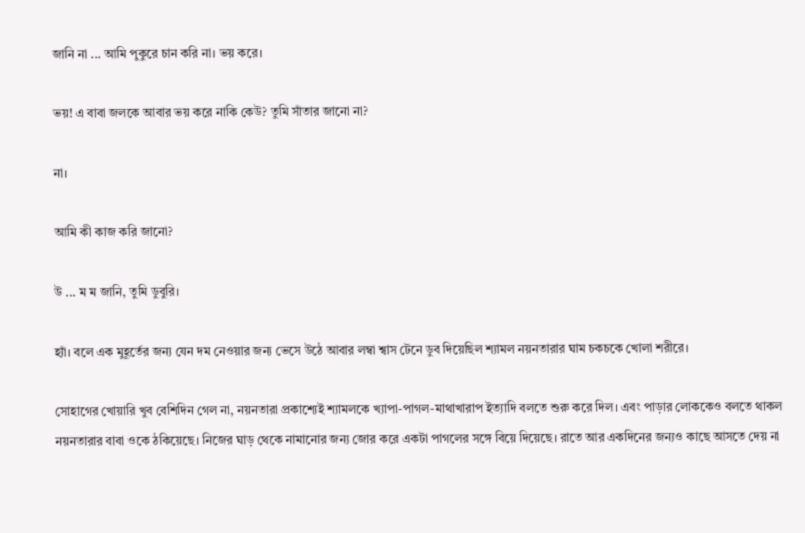জানি না ... আমি পুকুরে চান করি না। ভয় করে।

ভয়! এ বাবা জলকে আবার ভয় করে নাকি কেউ? তুমি সাঁতার জানো না?

না।

আমি কী কাজ করি জানো?

উ ... ম ম জানি, তুমি ডুবুরি।

হ্যাঁ। বলে এক মুহূর্তের জন্য যেন দম নেওয়ার জন্য ভেসে উঠে আবার লম্বা শ্বাস টেনে ডুব দিয়েছিল শ্যামল নয়নতারার ঘাম চকচকে খোলা শরীরে।

সোহাগের খোয়ারি খুব বেশিদিন গেল না, নয়নতারা প্রকাশ্যেই শ্যামলকে খ্যাপা-পাগল-মাথাখারাপ ইত্যাদি বলতে শুরু করে দিল। এবং পাড়ার লোককেও বলতে থাকল নয়নতারার বাবা ওকে ঠকিয়েছে। নিজের ঘাড় থেকে নামানোর জন্য জোর করে একটা পাগলের সঙ্গে বিয়ে দিয়েছে। রাতে আর একদিনের জন্যও কাছে আসতে দেয় না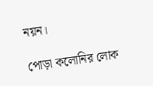নয়ন।

পোড়া কলোনির লোক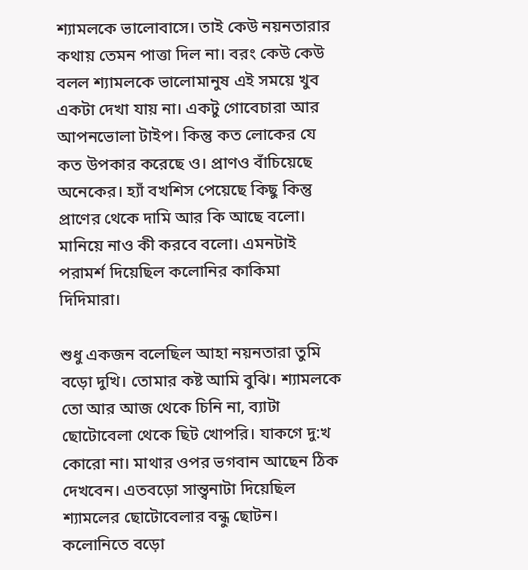শ্যামলকে ভালোবাসে। তাই কেউ নয়নতারার কথায় তেমন পাত্তা দিল না। বরং কেউ কেউ বলল শ্যামলকে ভালোমানুষ এই সময়ে খুব একটা দেখা যায় না। একটু গোবেচারা আর আপনভোলা টাইপ। কিন্তু কত লোকের যে কত উপকার করেছে ও। প্রাণও বাঁচিয়েছে অনেকের। হ্যাঁ বখশিস পেয়েছে কিছু কিন্তু প্রাণের থেকে দামি আর কি আছে বলো। মানিয়ে নাও কী করবে বলো। এমনটাই পরামর্শ দিয়েছিল কলোনির কাকিমা দিদিমারা।

শুধু একজন বলেছিল আহা নয়নতারা তুমি বড়ো দুখি। তোমার কষ্ট আমি বুঝি। শ্যামলকে তো আর আজ থেকে চিনি না, ব্যাটা ছোটোবেলা থেকে ছিট খোপরি। যাকগে দু:খ কোরো না। মাথার ওপর ভগবান আছেন ঠিক দেখবেন। এতবড়ো সান্ত্বনাটা দিয়েছিল শ্যামলের ছোটোবেলার বন্ধু ছোটন। কলোনিতে বড়ো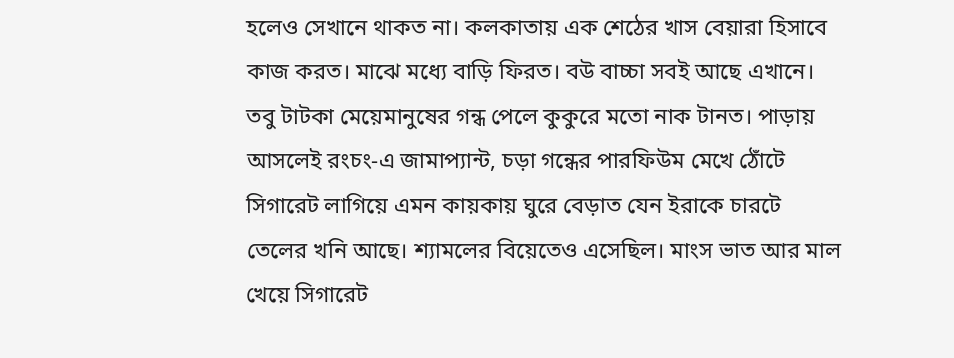হলেও সেখানে থাকত না। কলকাতায় এক শেঠের খাস বেয়ারা হিসাবে কাজ করত। মাঝে মধ্যে বাড়ি ফিরত। বউ বাচ্চা সবই আছে এখানে। তবু টাটকা মেয়েমানুষের গন্ধ পেলে কুকুরে মতো নাক টানত। পাড়ায় আসলেই রংচং-এ জামাপ্যান্ট, চড়া গন্ধের পারফিউম মেখে ঠোঁটে সিগারেট লাগিয়ে এমন কায়কায় ঘুরে বেড়াত যেন ইরাকে চারটে তেলের খনি আছে। শ্যামলের বিয়েতেও এসেছিল। মাংস ভাত আর মাল খেয়ে সিগারেট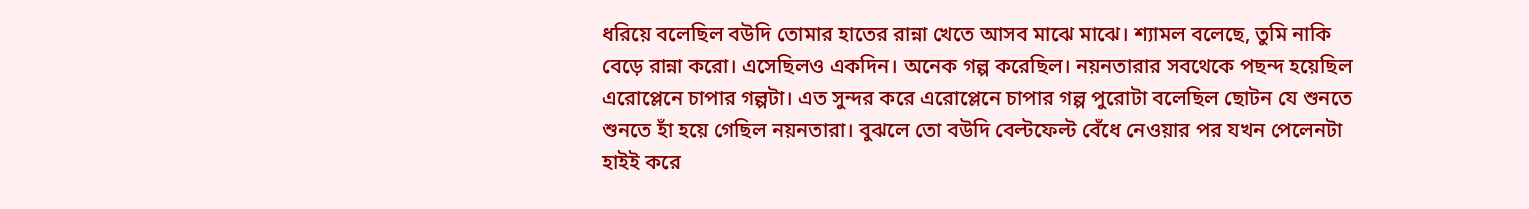ধরিয়ে বলেছিল বউদি তোমার হাতের রান্না খেতে আসব মাঝে মাঝে। শ্যামল বলেছে, তুমি নাকি বেড়ে রান্না করো। এসেছিলও একদিন। অনেক গল্প করেছিল। নয়নতারার সবথেকে পছন্দ হয়েছিল এরোপ্লেনে চাপার গল্পটা। এত সুন্দর করে এরোপ্লেনে চাপার গল্প পুরোটা বলেছিল ছোটন যে শুনতে শুনতে হাঁ হয়ে গেছিল নয়নতারা। বুঝলে তো বউদি বেল্টফেল্ট বেঁধে নেওয়ার পর যখন পেলেনটা হাইই করে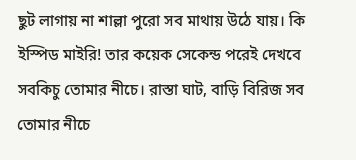ছুট লাগায় না শাল্লা পুরো সব মাথায় উঠে যায়। কি ইস্পিড মাইরি! তার কয়েক সেকেন্ড পরেই দেখবে সবকিচু তোমার নীচে। রাস্তা ঘাট, বাড়ি বিরিজ সব তোমার নীচে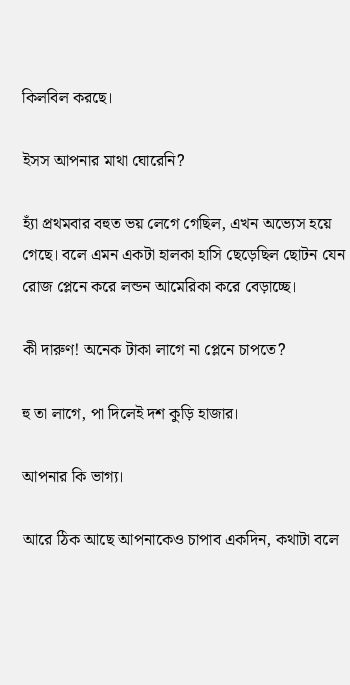কিলবিল করছে।

ইসস আপনার মাথা ঘোরেনি?

হ্যাঁ প্রথমবার বহুত ভয় লেগে গেছিল, এখন অভ্যেস হয়ে গেছে। বলে এমন একটা হালকা হাসি ছেড়েছিল ছোটন যেন রোজ প্লেনে করে লন্ডন আমেরিকা করে বেড়াচ্ছে।

কী দারুণ! অনেক টাকা লাগে না প্লেনে চাপতে?

হু তা লাগে, পা দিলেই দশ কুড়ি হাজার।

আপনার কি ভাগ্য।

আরে ঠিক আছে আপনাকেও চাপাব একদিন, কথাটা বলে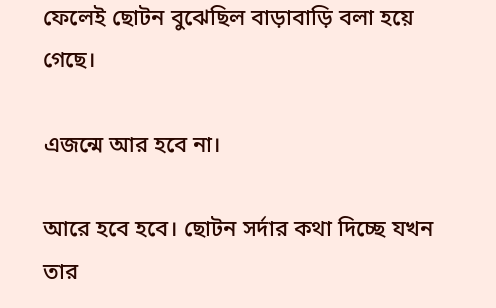ফেলেই ছোটন বুঝেছিল বাড়াবাড়ি বলা হয়ে গেছে।

এজন্মে আর হবে না।

আরে হবে হবে। ছোটন সর্দার কথা দিচ্ছে যখন তার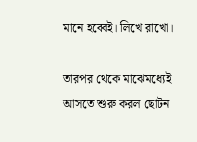মানে হব্বেই। লিখে রাখো।

তারপর থেকে মাঝেমধ্যেই আসতে শুরু করল ছোটন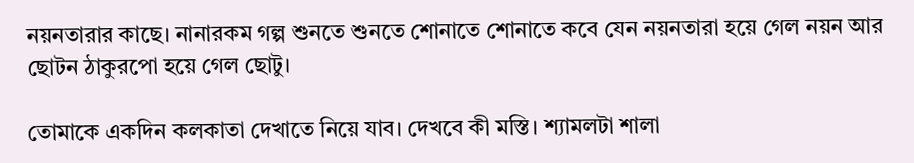নয়নতারার কাছে। নানারকম গল্প শুনতে শুনতে শোনাতে শোনাতে কবে যেন নয়নতারা হয়ে গেল নয়ন আর ছোটন ঠাকুরপো হয়ে গেল ছোটু।

তোমাকে একদিন কলকাতা দেখাতে নিয়ে যাব। দেখবে কী মস্তি। শ্যামলটা শালা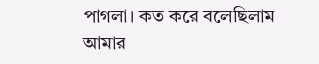পাগলা। কত করে বলেছিলাম আমার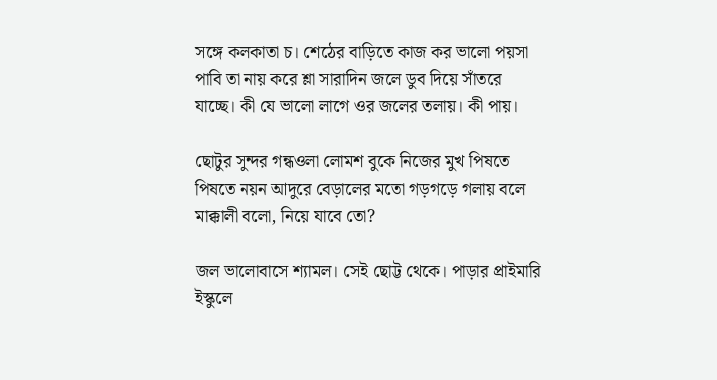সঙ্গে কলকাতা চ। শেঠের বাড়িতে কাজ কর ভালো পয়সা পাবি তা নায় করে শ্লা সারাদিন জলে ডুব দিয়ে সাঁতরে যাচ্ছে। কী যে ভালো লাগে ওর জলের তলায়। কী পায়।

ছোটুর সুন্দর গন্ধওলা লোমশ বুকে নিজের মুখ পিষতে পিষতে নয়ন আদুরে বেড়ালের মতো গড়গড়ে গলায় বলে মাক্কালী বলো, নিয়ে যাবে তো?

জল ভালোবাসে শ্যামল। সেই ছোট্ট থেকে। পাড়ার প্রাইমারি ইস্কুলে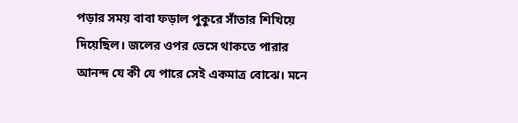পড়ার সময় বাবা ফড়াল পুকুরে সাঁতার শিখিয়ে দিয়েছিল। জলের ওপর ভেসে থাকতে পারার আনন্দ যে কী যে পারে সেই একমাত্র বোঝে। মনে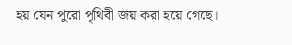হয় যেন পুরো পৃথিবী জয় করা হয়ে গেছে।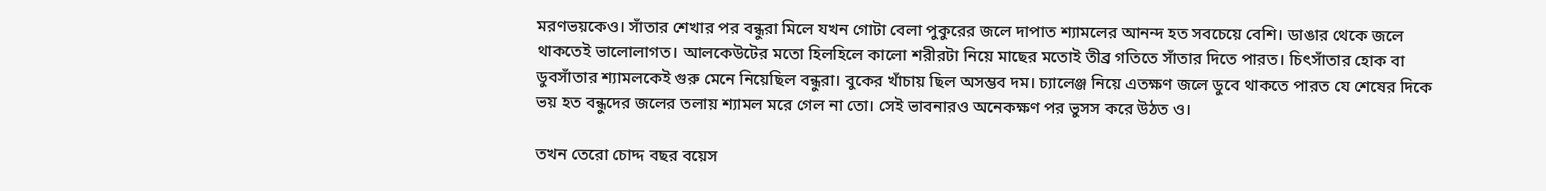মরণভয়কেও। সাঁতার শেখার পর বন্ধুরা মিলে যখন গোটা বেলা পুকুরের জলে দাপাত শ্যামলের আনন্দ হত সবচেয়ে বেশি। ডাঙার থেকে জলে থাকতেই ভালোলাগত। আলকেউটের মতো হিলহিলে কালো শরীরটা নিয়ে মাছের মতোই তীব্র গতিতে সাঁতার দিতে পারত। চিৎসাঁতার হোক বা ডুবসাঁতার শ্যামলকেই গুরু মেনে নিয়েছিল বন্ধুরা। বুকের খাঁচায় ছিল অসম্ভব দম। চ্যালেঞ্জ নিয়ে এতক্ষণ জলে ডুবে থাকতে পারত যে শেষের দিকে ভয় হত বন্ধুদের জলের তলায় শ্যামল মরে গেল না তো। সেই ভাবনারও অনেকক্ষণ পর ভুসস করে উঠত ও।

তখন তেরো চোদ্দ বছর বয়েস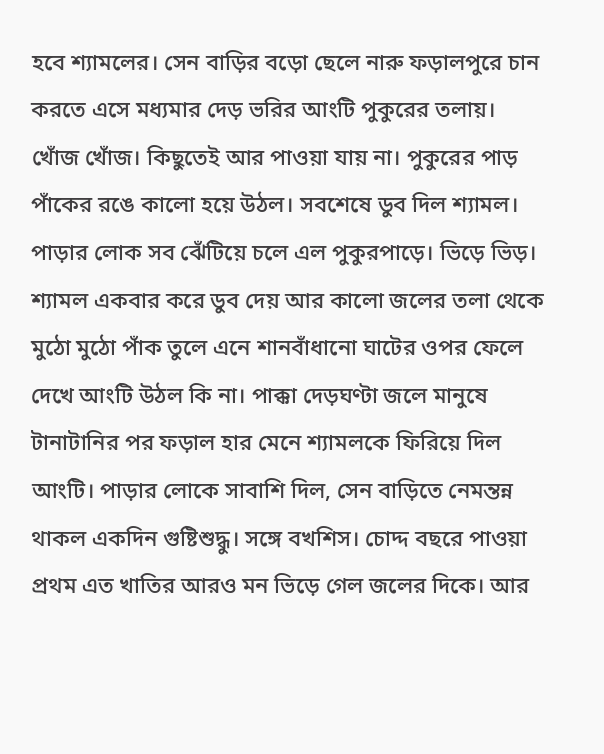হবে শ্যামলের। সেন বাড়ির বড়ো ছেলে নারু ফড়ালপুরে চান করতে এসে মধ্যমার দেড় ভরির আংটি পুকুরের তলায়। খোঁজ খোঁজ। কিছুতেই আর পাওয়া যায় না। পুকুরের পাড় পাঁকের রঙে কালো হয়ে উঠল। সবশেষে ডুব দিল শ্যামল। পাড়ার লোক সব ঝেঁটিয়ে চলে এল পুকুরপাড়ে। ভিড়ে ভিড়। শ্যামল একবার করে ডুব দেয় আর কালো জলের তলা থেকে মুঠো মুঠো পাঁক তুলে এনে শানবাঁধানো ঘাটের ওপর ফেলে দেখে আংটি উঠল কি না। পাক্কা দেড়ঘণ্টা জলে মানুষে টানাটানির পর ফড়াল হার মেনে শ্যামলকে ফিরিয়ে দিল আংটি। পাড়ার লোকে সাবাশি দিল, সেন বাড়িতে নেমন্তন্ন থাকল একদিন গুষ্টিশুদ্ধু। সঙ্গে বখশিস। চোদ্দ বছরে পাওয়া প্রথম এত খাতির আরও মন ভিড়ে গেল জলের দিকে। আর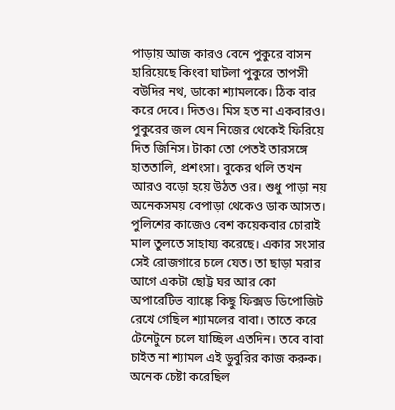পাড়ায় আজ কারও বেনে পুকুরে বাসন হারিয়েছে কিংবা ঘাটলা পুকুরে তাপসী বউদির নথ, ডাকো শ্যামলকে। ঠিক বার করে দেবে। দিতও। মিস হত না একবারও। পুকুরের জল যেন নিজের থেকেই ফিরিয়ে দিত জিনিস। টাকা তো পেতই তারসঙ্গে হাততালি, প্রশংসা। বুকের থলি তখন আরও বড়ো হয়ে উঠত ওর। শুধু পাড়া নয় অনেকসময় বেপাড়া থেকেও ডাক আসত। পুলিশের কাজেও বেশ কয়েকবার চোরাই মাল তুলতে সাহায্য করেছে। একার সংসার সেই রোজগারে চলে যেত। তা ছাড়া মরার আগে একটা ছোট্ট ঘর আর কো অপারেটিভ ব্যাঙ্কে কিছু ফিক্সড ডিপোজিট রেখে গেছিল শ্যামলের বাবা। তাতে করে টেনেটুনে চলে যাচ্ছিল এতদিন। তবে বাবা চাইত না শ্যামল এই ডুবুরির কাজ করুক। অনেক চেষ্টা করেছিল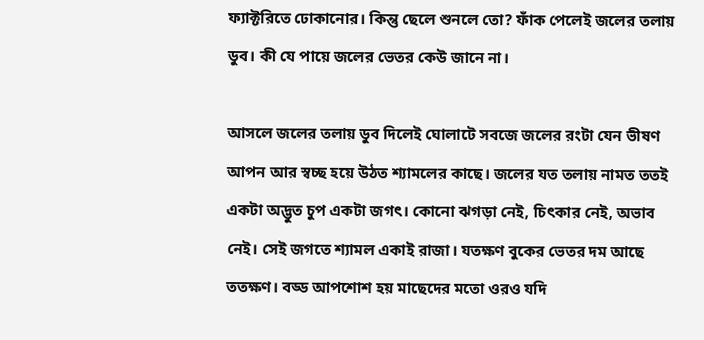ফ্যাক্টরিতে ঢোকানোর। কিন্তু ছেলে শুনলে তো? ফাঁক পেলেই জলের তলায় ডুব। কী যে পায়ে জলের ভেতর কেউ জানে না।

আসলে জলের তলায় ডুব দিলেই ঘোলাটে সবজে জলের রংটা যেন ভীষণ আপন আর স্বচ্ছ হয়ে উঠত শ্যামলের কাছে। জলের যত তলায় নামত ততই একটা অদ্ভুত চুপ একটা জগৎ। কোনো ঝগড়া নেই, চিৎকার নেই, অভাব নেই। সেই জগতে শ্যামল একাই রাজা। যতক্ষণ বুকের ভেতর দম আছে ততক্ষণ। বড্ড আপশোশ হয় মাছেদের মতো ওরও যদি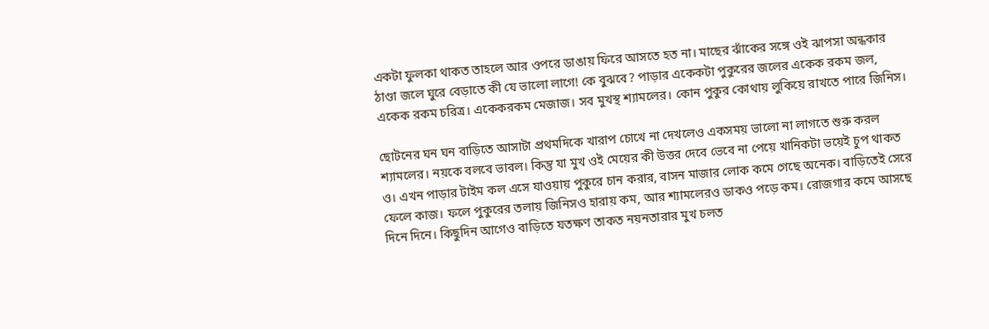একটা ফুলকা থাকত তাহলে আর ওপরে ডাঙায় ফিরে আসতে হত না। মাছের ঝাঁকের সঙ্গে ওই ঝাপসা অন্ধকার ঠাণ্ডা জলে ঘুরে বেড়াতে কী যে ভালো লাগে! কে বুঝবে? পাড়ার একেকটা পুকুরের জলের একেক রকম জল, একেক রকম চরিত্র। একেকরকম মেজাজ। সব মুখস্থ শ্যামলের। কোন পুকুর কোথায় লুকিয়ে রাখতে পারে জিনিস।

ছোটনের ঘন ঘন বাড়িতে আসাটা প্রথমদিকে খারাপ চোখে না দেখলেও একসময় ভালো না লাগতে শুরু করল শ্যামলের। নয়কে বলবে ভাবল। কিন্তু যা মুখ ওই মেয়ের কী উত্তর দেবে ভেবে না পেয়ে খানিকটা ভয়েই চুপ থাকত ও। এখন পাড়ার টাইম কল এসে যাওয়ায় পুকুরে চান করার, বাসন মাজার লোক কমে গেছে অনেক। বাড়িতেই সেরে ফেলে কাজ। ফলে পুকুরের তলায় জিনিসও হারায় কম, আর শ্যামলেরও ডাকও পড়ে কম। রোজগার কমে আসছে দিনে দিনে। কিছুদিন আগেও বাড়িতে যতক্ষণ তাকত নয়নতারার মুখ চলত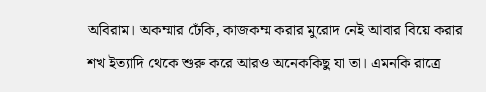অবিরাম। অকম্মার ঢেঁকি, কাজকম্ম করার মুরোদ নেই আবার বিয়ে করার শখ ইত্যাদি থেকে শুরু করে আরও অনেককিছু যা তা। এমনকি রাত্রে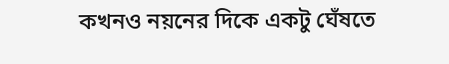কখনও নয়নের দিকে একটু ঘেঁষতে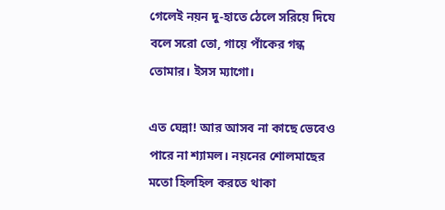গেলেই নয়ন দু-হাতে ঠেলে সরিয়ে দিযে বলে সরো তো, গায়ে পাঁকের গন্ধ তোমার। ইসস ম্যাগো।

এত ঘেন্না! আর আসব না কাছে ভেবেও পারে না শ্যামল। নয়নের শোলমাছের মতো হিলহিল করতে থাকা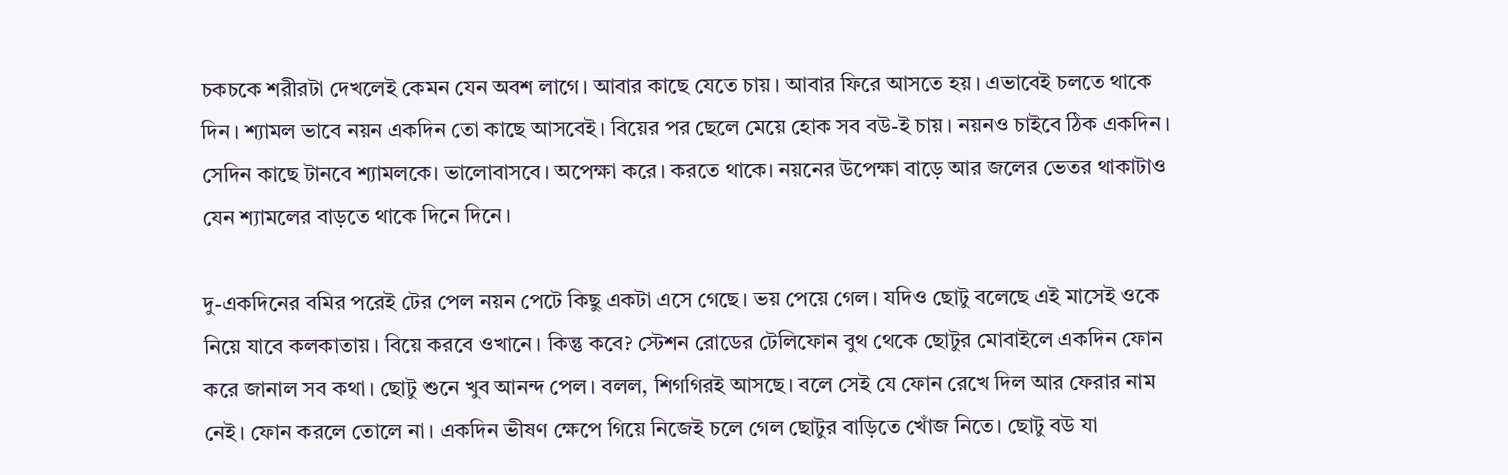চকচকে শরীরটা দেখলেই কেমন যেন অবশ লাগে। আবার কাছে যেতে চায়। আবার ফিরে আসতে হয়। এভাবেই চলতে থাকে দিন। শ্যামল ভাবে নয়ন একদিন তো কাছে আসবেই। বিয়ের পর ছেলে মেয়ে হোক সব বউ-ই চায়। নয়নও চাইবে ঠিক একদিন। সেদিন কাছে টানবে শ্যামলকে। ভালোবাসবে। অপেক্ষা করে। করতে থাকে। নয়নের উপেক্ষা বাড়ে আর জলের ভেতর থাকাটাও যেন শ্যামলের বাড়তে থাকে দিনে দিনে।

দু-একদিনের বমির পরেই টের পেল নয়ন পেটে কিছু একটা এসে গেছে। ভয় পেয়ে গেল। যদিও ছোটু বলেছে এই মাসেই ওকে নিয়ে যাবে কলকাতায়। বিয়ে করবে ওখানে। কিন্তু কবে? স্টেশন রোডের টেলিফোন বুথ থেকে ছোটুর মোবাইলে একদিন ফোন করে জানাল সব কথা। ছোটু শুনে খুব আনন্দ পেল। বলল, শিগগিরই আসছে। বলে সেই যে ফোন রেখে দিল আর ফেরার নাম নেই। ফোন করলে তোলে না। একদিন ভীষণ ক্ষেপে গিয়ে নিজেই চলে গেল ছোটুর বাড়িতে খোঁজ নিতে। ছোটু বউ যা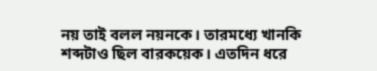নয় তাই বলল নয়নকে। তারমধ্যে খানকি শব্দটাও ছিল বারকয়েক। এতদিন ধরে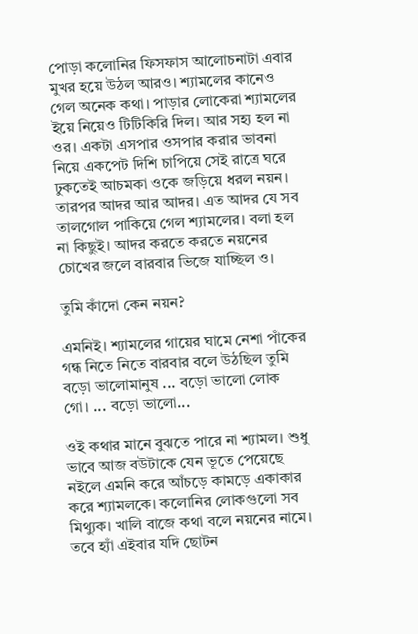পোড়া কলোনির ফিসফাস আলোচনাটা এবার মুখর হয়ে উঠল আরও। শ্যামলের কানেও গেল অনেক কথা। পাড়ার লোকেরা শ্যামলের ইয়ে নিয়েও টিটিকিরি দিল। আর সহ্য হল না ওর। একটা এসপার ওসপার করার ভাবনা নিয়ে একপেট দিশি চাপিয়ে সেই রাত্রে ঘরে ঢুকতেই আচমকা ওকে জড়িয়ে ধরল নয়ন। তারপর আদর আর আদর। এত আদর যে সব তালগোল পাকিয়ে গেল শ্যামলের। বলা হল না কিছুই। আদর করতে করতে নয়নের চোখের জলে বারবার ভিজে যাচ্ছিল ও।

তুমি কাঁদো কেন নয়ন?

এমনিই। শ্যামলের গায়ের ঘামে নেশা পাঁকের গন্ধ নিতে নিতে বারবার বলে উঠছিল তুমি বড়ো ভালোমানুষ ... বড়ো ভালো লোক গো। ... বড়ো ভালো...

ওই কথার মানে বুঝতে পারে না শ্যামল। শুধু ভাবে আজ বউটাকে যেন ভূতে পেয়েছে নইলে এমনি করে আঁচড়ে কামড়ে একাকার করে শ্যামলকে। কলোনির লোকগুলো সব মিথ্যুক। খালি বাজে কথা বলে নয়নের নামে। তবে হ্যাঁ এইবার যদি ছোটন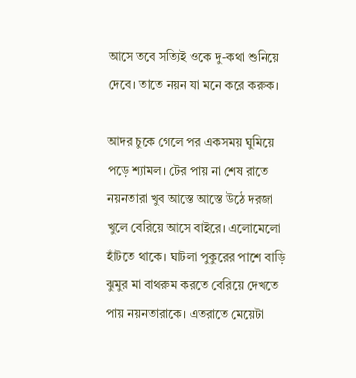আসে তবে সত্যিই ওকে দু-কথা শুনিয়ে দেবে। তাতে নয়ন যা মনে করে করুক।

আদর চুকে গেলে পর একসময় ঘুমিয়ে পড়ে শ্যামল। টের পায় না শেষ রাতে নয়নতারা খুব আস্তে আস্তে উঠে দরজা খুলে বেরিয়ে আসে বাইরে। এলোমেলো হাঁটতে থাকে। ঘাটলা পুকুরের পাশে বাড়ি ঝুমুর মা বাথরুম করতে বেরিয়ে দেখতে পায় নয়নতারাকে। এতরাতে মেয়েটা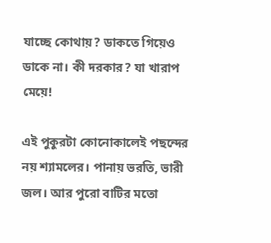যাচ্ছে কোথায়? ডাকতে গিয়েও ডাকে না। কী দরকার? যা খারাপ মেয়ে!

এই পুকুরটা কোনোকালেই পছন্দের নয় শ্যামলের। পানায় ভরতি, ভারী জল। আর পুরো বাটির মতো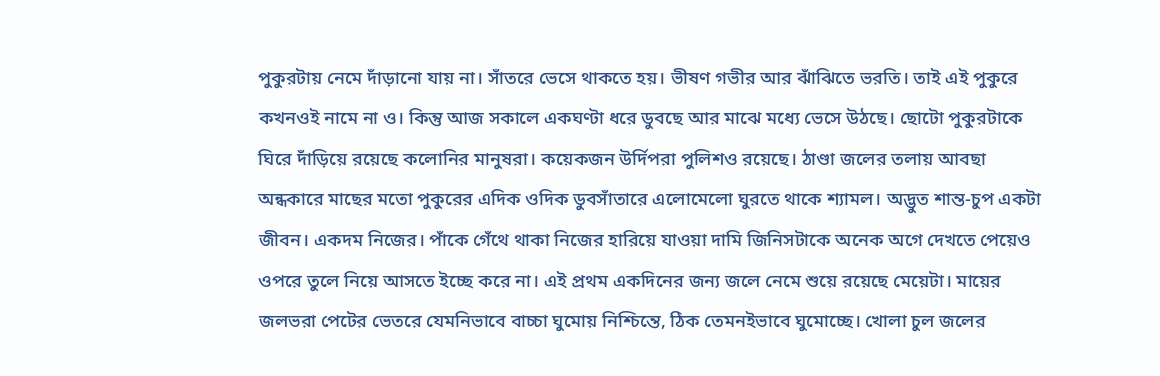পুকুরটায় নেমে দাঁড়ানো যায় না। সাঁতরে ভেসে থাকতে হয়। ভীষণ গভীর আর ঝাঁঝিতে ভরতি। তাই এই পুকুরে কখনওই নামে না ও। কিন্তু আজ সকালে একঘণ্টা ধরে ডুবছে আর মাঝে মধ্যে ভেসে উঠছে। ছোটো পুকুরটাকে ঘিরে দাঁড়িয়ে রয়েছে কলোনির মানুষরা। কয়েকজন উর্দিপরা পুলিশও রয়েছে। ঠাণ্ডা জলের তলায় আবছা অন্ধকারে মাছের মতো পুকুরের এদিক ওদিক ডুবসাঁতারে এলোমেলো ঘুরতে থাকে শ্যামল। অদ্ভুত শান্ত-চুপ একটা জীবন। একদম নিজের। পাঁকে গেঁথে থাকা নিজের হারিয়ে যাওয়া দামি জিনিসটাকে অনেক অগে দেখতে পেয়েও ওপরে তুলে নিয়ে আসতে ইচ্ছে করে না। এই প্রথম একদিনের জন্য জলে নেমে শুয়ে রয়েছে মেয়েটা। মায়ের জলভরা পেটের ভেতরে যেমনিভাবে বাচ্চা ঘুমোয় নিশ্চিন্তে, ঠিক তেমনইভাবে ঘুমোচ্ছে। খোলা চুল জলের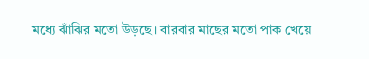মধ্যে ঝাঁঝির মতো উড়ছে। বারবার মাছের মতো পাক খেয়ে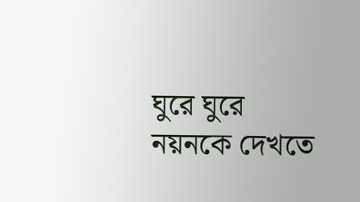ঘুরে ঘুরে নয়নকে দেখতে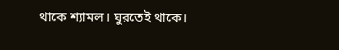থাকে শ্যামল। ঘুরতেই থাকে।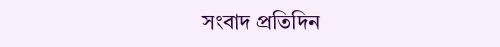সংবাদ প্রতিদিন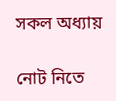সকল অধ্যায়

নোট নিতে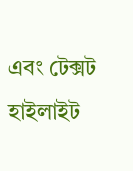এবং টেক্সট হাইলাইট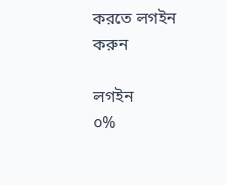করতে লগইন করুন

লগইন
০%